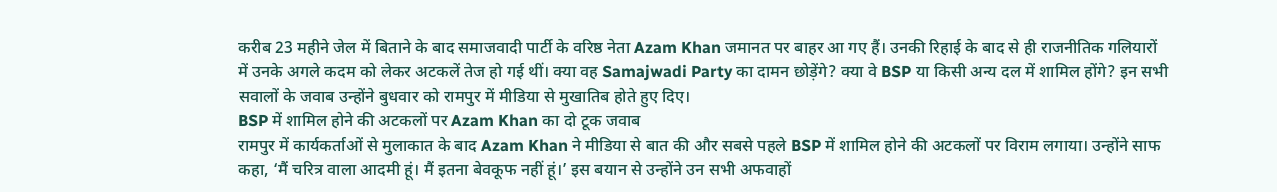करीब 23 महीने जेल में बिताने के बाद समाजवादी पार्टी के वरिष्ठ नेता Azam Khan जमानत पर बाहर आ गए हैं। उनकी रिहाई के बाद से ही राजनीतिक गलियारों में उनके अगले कदम को लेकर अटकलें तेज हो गई थीं। क्या वह Samajwadi Party का दामन छोड़ेंगे? क्या वे BSP या किसी अन्य दल में शामिल होंगे? इन सभी सवालों के जवाब उन्होंने बुधवार को रामपुर में मीडिया से मुखातिब होते हुए दिए।
BSP में शामिल होने की अटकलों पर Azam Khan का दो टूक जवाब
रामपुर में कार्यकर्ताओं से मुलाकात के बाद Azam Khan ने मीडिया से बात की और सबसे पहले BSP में शामिल होने की अटकलों पर विराम लगाया। उन्होंने साफ कहा, ‘मैं चरित्र वाला आदमी हूं। मैं इतना बेवकूफ नहीं हूं।’ इस बयान से उन्होंने उन सभी अफवाहों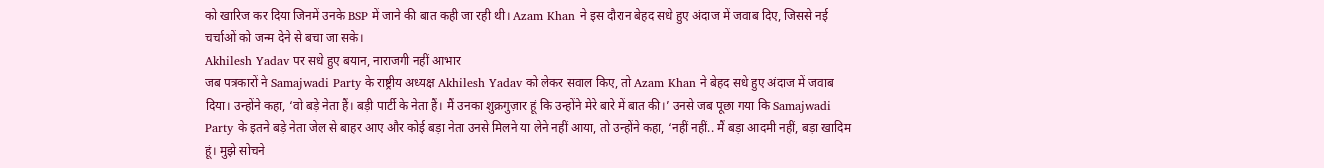को खारिज कर दिया जिनमें उनके BSP में जाने की बात कही जा रही थी। Azam Khan ने इस दौरान बेहद सधे हुए अंदाज में जवाब दिए, जिससे नई चर्चाओं को जन्म देने से बचा जा सके।
Akhilesh Yadav पर सधे हुए बयान, नाराजगी नहीं आभार
जब पत्रकारों ने Samajwadi Party के राष्ट्रीय अध्यक्ष Akhilesh Yadav को लेकर सवाल किए, तो Azam Khan ने बेहद सधे हुए अंदाज में जवाब दिया। उन्होंने कहा, ‘वो बड़े नेता हैं। बड़ी पार्टी के नेता हैं। मैं उनका शुक्रगुज़ार हूं कि उन्होंने मेरे बारे में बात की।’ उनसे जब पूछा गया कि Samajwadi Party के इतने बड़े नेता जेल से बाहर आए और कोई बड़ा नेता उनसे मिलने या लेने नहीं आया, तो उन्होंने कहा, ‘नहीं नहीं.. मैं बड़ा आदमी नहीं, बड़ा खादिम हूं। मुझे सोचने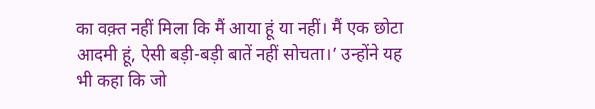का वक़्त नहीं मिला कि मैं आया हूं या नहीं। मैं एक छोटा आदमी हूं, ऐसी बड़ी-बड़ी बातें नहीं सोचता।’ उन्होंने यह भी कहा कि जो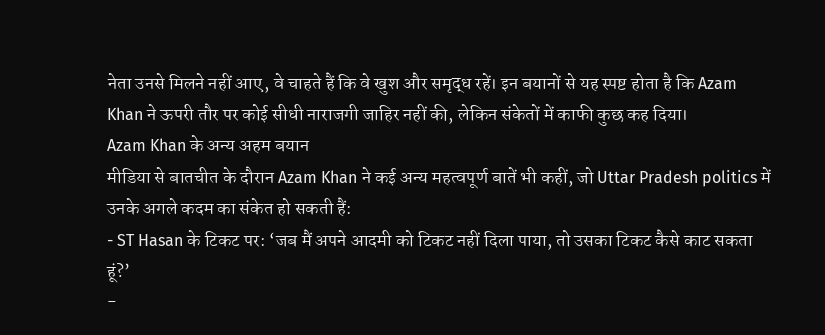नेता उनसे मिलने नहीं आए, वे चाहते हैं कि वे खुश और समृद्ध रहें। इन बयानों से यह स्पष्ट होता है कि Azam Khan ने ऊपरी तौर पर कोई सीधी नाराजगी जाहिर नहीं की, लेकिन संकेतों में काफी कुछ कह दिया।
Azam Khan के अन्य अहम बयान
मीडिया से बातचीत के दौरान Azam Khan ने कई अन्य महत्वपूर्ण बातें भी कहीं, जो Uttar Pradesh politics में उनके अगले कदम का संकेत हो सकती हैं:
- ST Hasan के टिकट पर: ‘जब मैं अपने आदमी को टिकट नहीं दिला पाया, तो उसका टिकट कैसे काट सकता हूं?’
-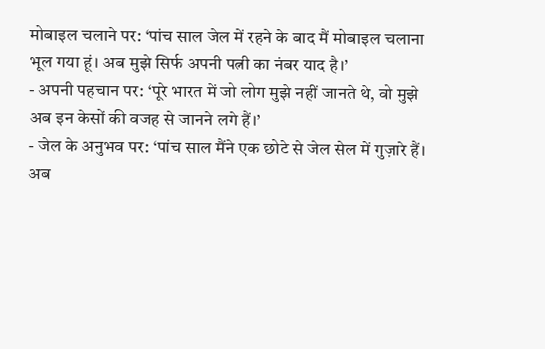मोबाइल चलाने पर: ‘पांच साल जेल में रहने के बाद मैं मोबाइल चलाना भूल गया हूं। अब मुझे सिर्फ अपनी पत्नी का नंबर याद है।’
- अपनी पहचान पर: ‘पूरे भारत में जो लोग मुझे नहीं जानते थे, वो मुझे अब इन केसों की वजह से जानने लगे हैं।’
- जेल के अनुभव पर: ‘पांच साल मैंने एक छोटे से जेल सेल में गुज़ारे हैं। अब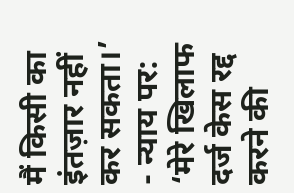मैं किसी का इंतज़ार नहीं कर सकता।’
- न्याय पर: ‘मेरे खिलाफ दर्ज केस रद्द करने की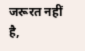जरूरत नहीं है,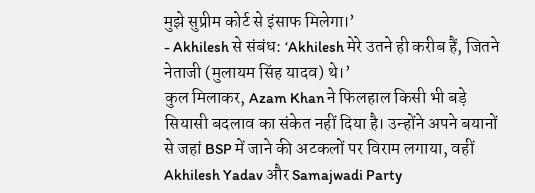मुझे सुप्रीम कोर्ट से इंसाफ मिलेगा।’
- Akhilesh से संबंध: ‘Akhilesh मेरे उतने ही करीब हैं, जितने नेताजी (मुलायम सिंह यादव) थे।’
कुल मिलाकर, Azam Khan ने फिलहाल किसी भी बड़े सियासी बदलाव का संकेत नहीं दिया है। उन्होंने अपने बयानों से जहां BSP में जाने की अटकलों पर विराम लगाया, वहीं Akhilesh Yadav और Samajwadi Party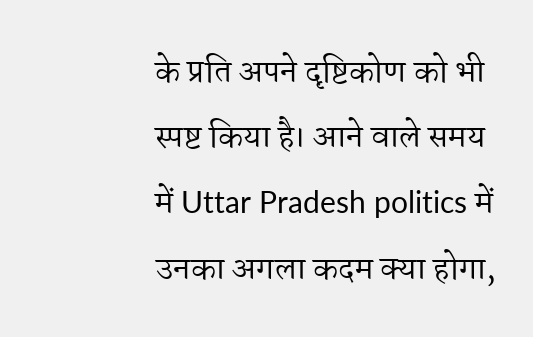के प्रति अपने दृष्टिकोण को भी स्पष्ट किया है। आने वाले समय में Uttar Pradesh politics में उनका अगला कदम क्या होगा,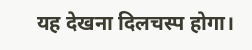यह देखना दिलचस्प होगा।